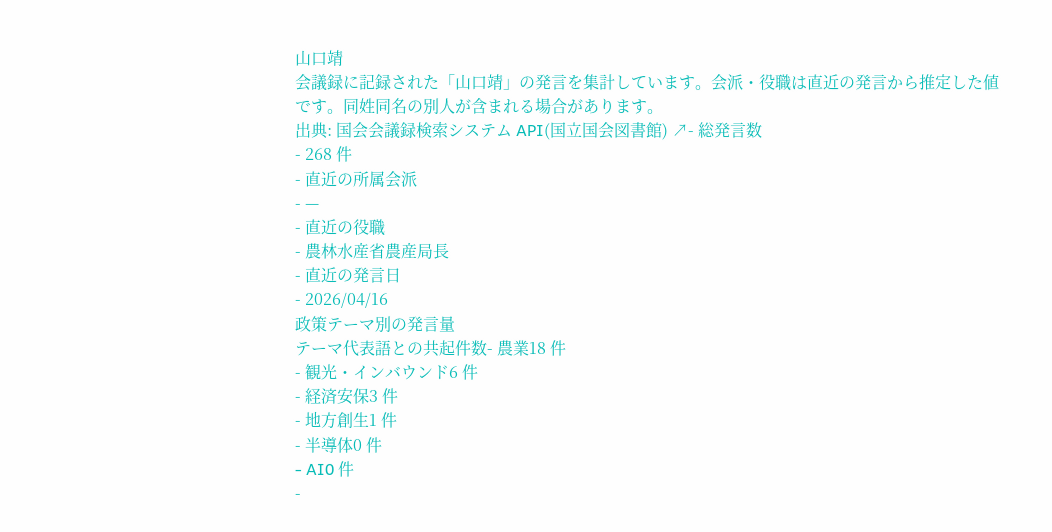山口靖
会議録に記録された「山口靖」の発言を集計しています。会派・役職は直近の発言から推定した値です。同姓同名の別人が含まれる場合があります。
出典: 国会会議録検索システム API(国立国会図書館) ↗- 総発言数
- 268 件
- 直近の所属会派
- —
- 直近の役職
- 農林水産省農産局長
- 直近の発言日
- 2026/04/16
政策テーマ別の発言量
テーマ代表語との共起件数- 農業18 件
- 観光・インバウンド6 件
- 経済安保3 件
- 地方創生1 件
- 半導体0 件
- AI0 件
-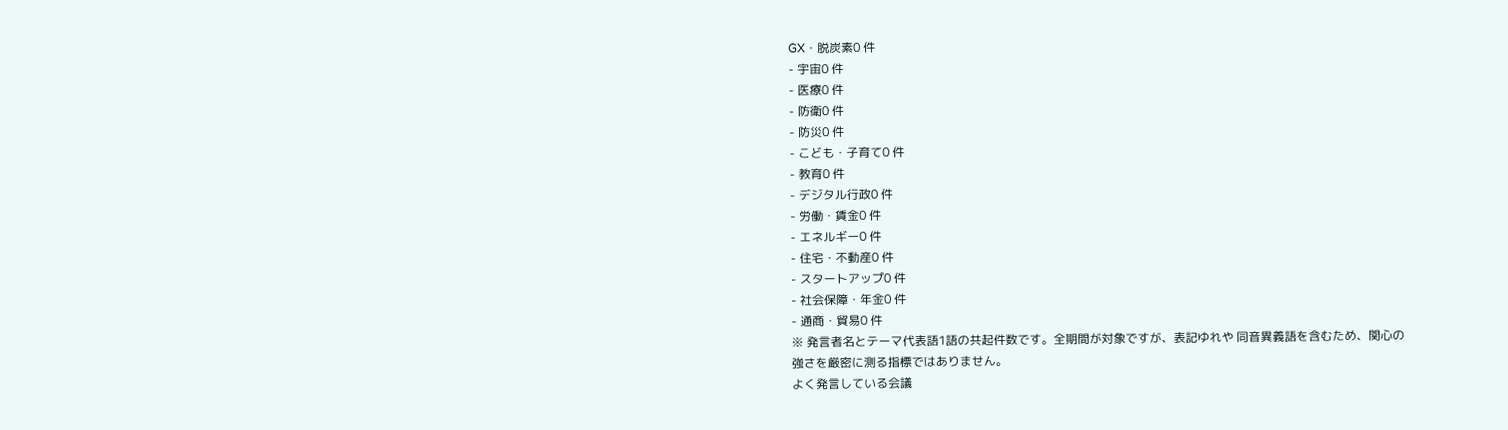GX・脱炭素0 件
- 宇宙0 件
- 医療0 件
- 防衛0 件
- 防災0 件
- こども・子育て0 件
- 教育0 件
- デジタル行政0 件
- 労働・賃金0 件
- エネルギー0 件
- 住宅・不動産0 件
- スタートアップ0 件
- 社会保障・年金0 件
- 通商・貿易0 件
※ 発言者名とテーマ代表語1語の共起件数です。全期間が対象ですが、表記ゆれや 同音異義語を含むため、関心の強さを厳密に測る指標ではありません。
よく発言している会議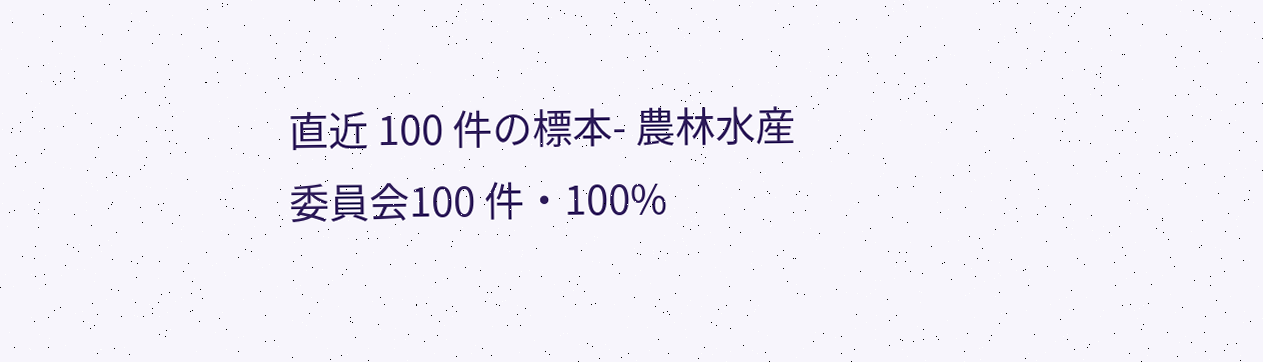直近 100 件の標本- 農林水産委員会100 件・100%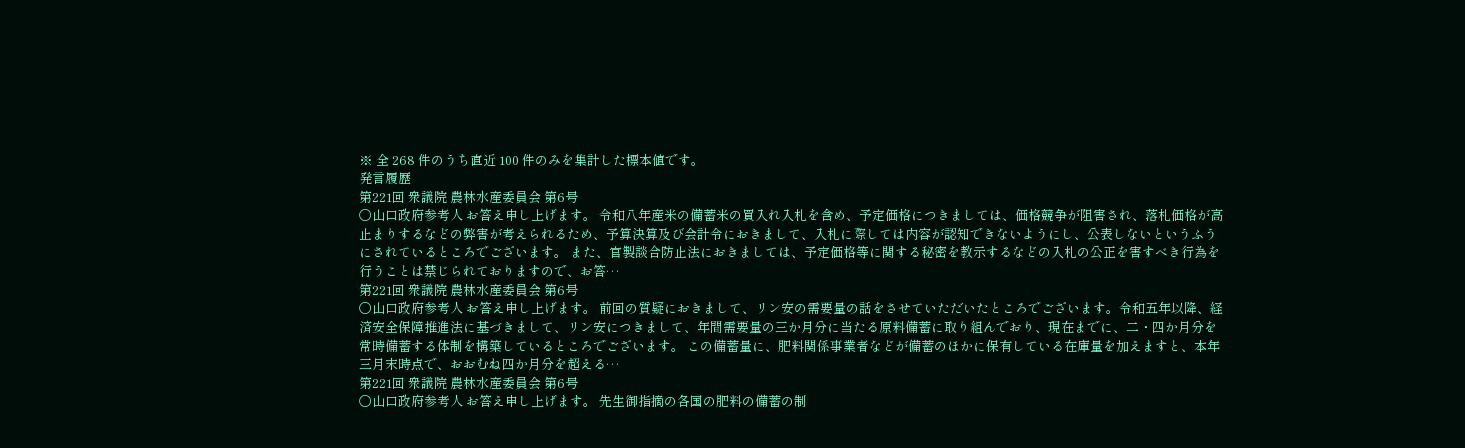※ 全 268 件のうち直近 100 件のみを集計した標本値です。
発言履歴
第221回 衆議院 農林水産委員会 第6号
○山口政府参考人 お答え申し上げます。 令和八年産米の備蓄米の買入れ入札を含め、予定価格につきましては、価格競争が阻害され、落札価格が高止まりするなどの弊害が考えられるため、予算決算及び会計令におきまして、入札に際しては内容が認知できないようにし、公表しないというふうにされているところでございます。 また、官製談合防止法におきましては、予定価格等に関する秘密を教示するなどの入札の公正を害すべき行為を行うことは禁じられておりますので、お答…
第221回 衆議院 農林水産委員会 第6号
○山口政府参考人 お答え申し上げます。 前回の質疑におきまして、リン安の需要量の話をさせていただいたところでございます。令和五年以降、経済安全保障推進法に基づきまして、リン安につきまして、年間需要量の三か月分に当たる原料備蓄に取り組んでおり、現在までに、二・四か月分を常時備蓄する体制を構築しているところでございます。 この備蓄量に、肥料関係事業者などが備蓄のほかに保有している在庫量を加えますと、本年三月末時点で、おおむね四か月分を超える…
第221回 衆議院 農林水産委員会 第6号
○山口政府参考人 お答え申し上げます。 先生御指摘の各国の肥料の備蓄の制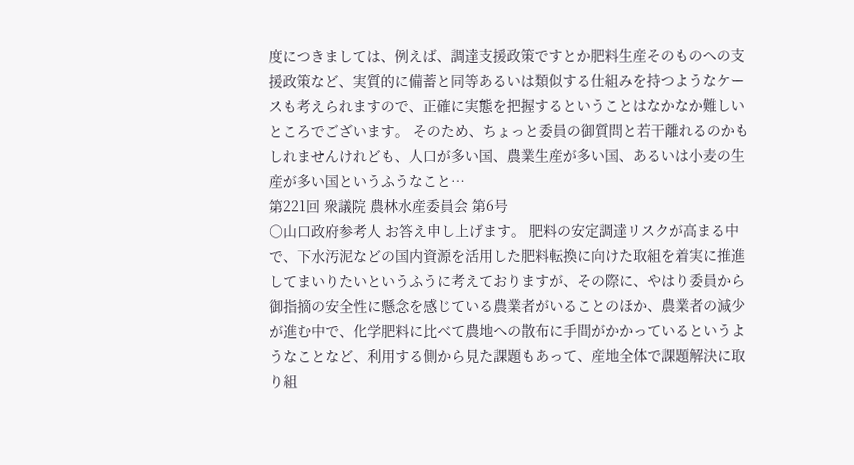度につきましては、例えば、調達支援政策ですとか肥料生産そのものへの支援政策など、実質的に備蓄と同等あるいは類似する仕組みを持つようなケースも考えられますので、正確に実態を把握するということはなかなか難しいところでございます。 そのため、ちょっと委員の御質問と若干離れるのかもしれませんけれども、人口が多い国、農業生産が多い国、あるいは小麦の生産が多い国というふうなこと…
第221回 衆議院 農林水産委員会 第6号
○山口政府参考人 お答え申し上げます。 肥料の安定調達リスクが高まる中で、下水汚泥などの国内資源を活用した肥料転換に向けた取組を着実に推進してまいりたいというふうに考えておりますが、その際に、やはり委員から御指摘の安全性に懸念を感じている農業者がいることのほか、農業者の減少が進む中で、化学肥料に比べて農地への散布に手間がかかっているというようなことなど、利用する側から見た課題もあって、産地全体で課題解決に取り組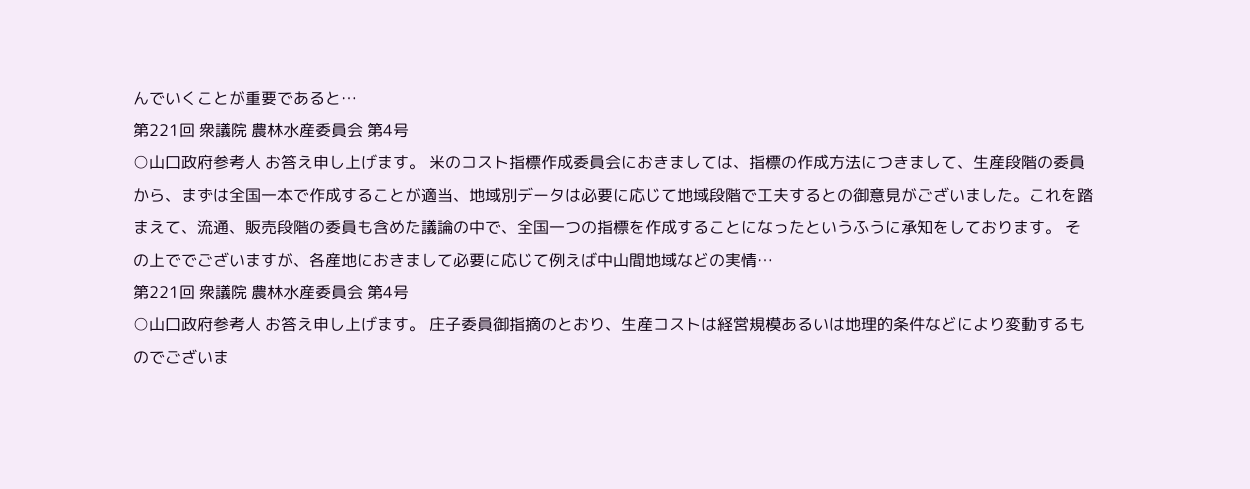んでいくことが重要であると…
第221回 衆議院 農林水産委員会 第4号
○山口政府参考人 お答え申し上げます。 米のコスト指標作成委員会におきましては、指標の作成方法につきまして、生産段階の委員から、まずは全国一本で作成することが適当、地域別データは必要に応じて地域段階で工夫するとの御意見がございました。これを踏まえて、流通、販売段階の委員も含めた議論の中で、全国一つの指標を作成することになったというふうに承知をしております。 その上ででございますが、各産地におきまして必要に応じて例えば中山間地域などの実情…
第221回 衆議院 農林水産委員会 第4号
○山口政府参考人 お答え申し上げます。 庄子委員御指摘のとおり、生産コストは経営規模あるいは地理的条件などにより変動するものでございま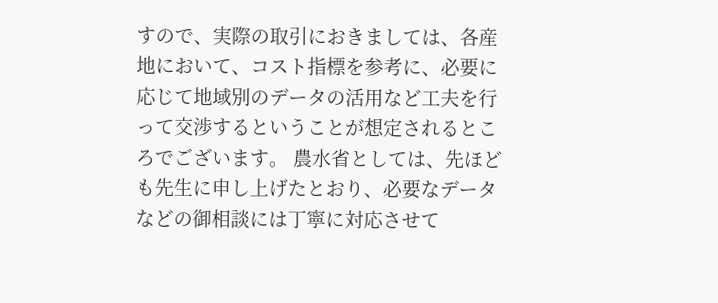すので、実際の取引におきましては、各産地において、コスト指標を参考に、必要に応じて地域別のデータの活用など工夫を行って交渉するということが想定されるところでございます。 農水省としては、先ほども先生に申し上げたとおり、必要なデータなどの御相談には丁寧に対応させて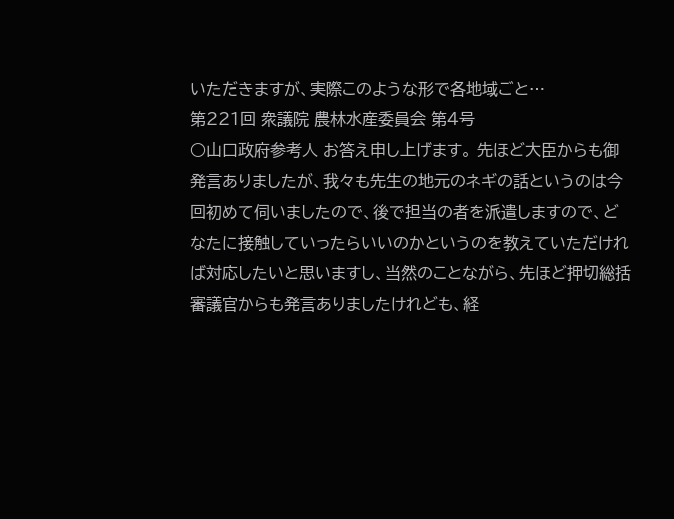いただきますが、実際このような形で各地域ごと…
第221回 衆議院 農林水産委員会 第4号
○山口政府参考人 お答え申し上げます。 先ほど大臣からも御発言ありましたが、我々も先生の地元のネギの話というのは今回初めて伺いましたので、後で担当の者を派遣しますので、どなたに接触していったらいいのかというのを教えていただければ対応したいと思いますし、当然のことながら、先ほど押切総括審議官からも発言ありましたけれども、経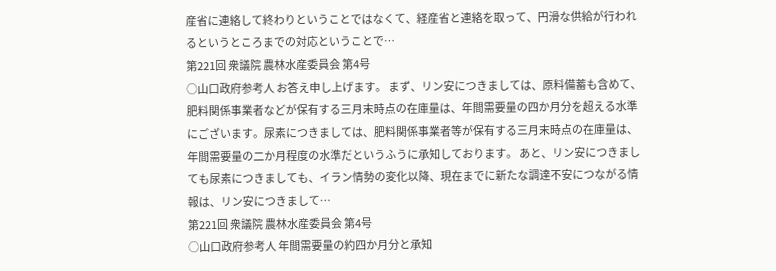産省に連絡して終わりということではなくて、経産省と連絡を取って、円滑な供給が行われるというところまでの対応ということで…
第221回 衆議院 農林水産委員会 第4号
○山口政府参考人 お答え申し上げます。 まず、リン安につきましては、原料備蓄も含めて、肥料関係事業者などが保有する三月末時点の在庫量は、年間需要量の四か月分を超える水準にございます。尿素につきましては、肥料関係事業者等が保有する三月末時点の在庫量は、年間需要量の二か月程度の水準だというふうに承知しております。 あと、リン安につきましても尿素につきましても、イラン情勢の変化以降、現在までに新たな調達不安につながる情報は、リン安につきまして…
第221回 衆議院 農林水産委員会 第4号
○山口政府参考人 年間需要量の約四か月分と承知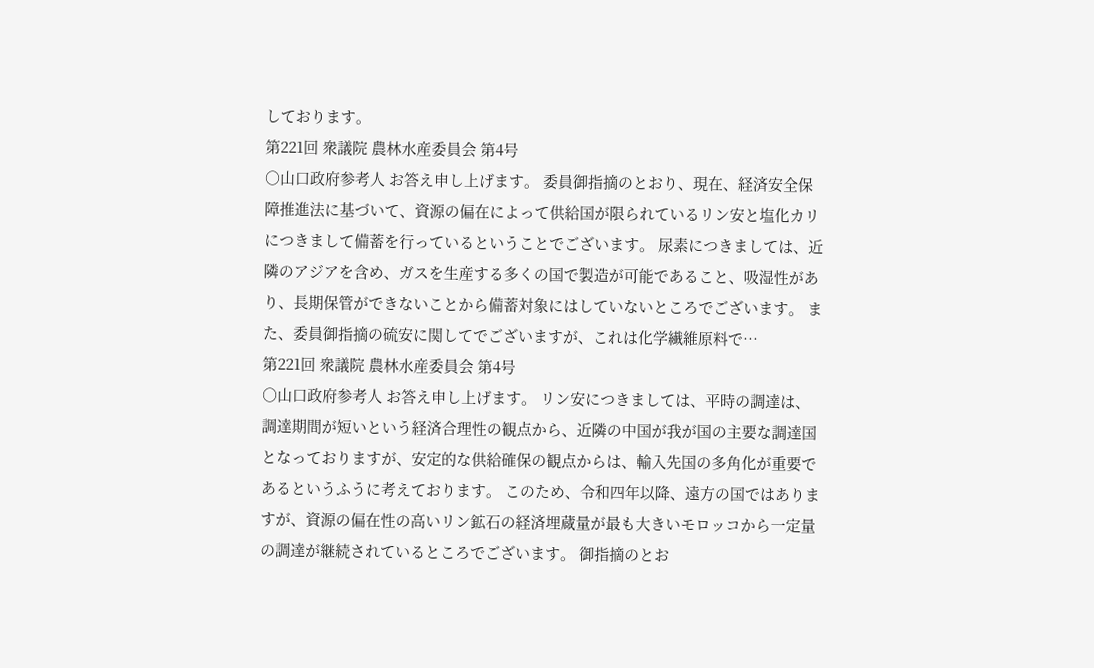しております。
第221回 衆議院 農林水産委員会 第4号
○山口政府参考人 お答え申し上げます。 委員御指摘のとおり、現在、経済安全保障推進法に基づいて、資源の偏在によって供給国が限られているリン安と塩化カリにつきまして備蓄を行っているということでございます。 尿素につきましては、近隣のアジアを含め、ガスを生産する多くの国で製造が可能であること、吸湿性があり、長期保管ができないことから備蓄対象にはしていないところでございます。 また、委員御指摘の硫安に関してでございますが、これは化学繊維原料で…
第221回 衆議院 農林水産委員会 第4号
○山口政府参考人 お答え申し上げます。 リン安につきましては、平時の調達は、調達期間が短いという経済合理性の観点から、近隣の中国が我が国の主要な調達国となっておりますが、安定的な供給確保の観点からは、輸入先国の多角化が重要であるというふうに考えております。 このため、令和四年以降、遠方の国ではありますが、資源の偏在性の高いリン鉱石の経済埋蔵量が最も大きいモロッコから一定量の調達が継続されているところでございます。 御指摘のとお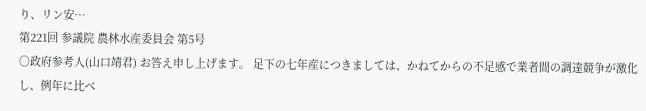り、リン安…
第221回 参議院 農林水産委員会 第5号
○政府参考人(山口靖君) お答え申し上げます。 足下の七年産につきましては、かねてからの不足感で業者間の調達競争が激化し、例年に比べ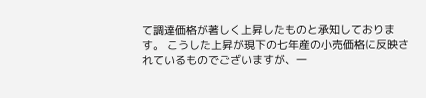て調達価格が著しく上昇したものと承知しております。 こうした上昇が現下の七年産の小売価格に反映されているものでございますが、一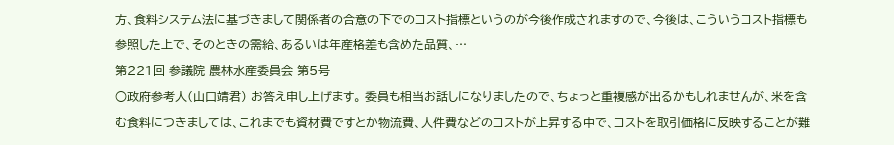方、食料システム法に基づきまして関係者の合意の下でのコスト指標というのが今後作成されますので、今後は、こういうコスト指標も参照した上で、そのときの需給、あるいは年産格差も含めた品質、…
第221回 参議院 農林水産委員会 第5号
○政府参考人(山口靖君) お答え申し上げます。 委員も相当お話しになりましたので、ちょっと重複感が出るかもしれませんが、米を含む食料につきましては、これまでも資材費ですとか物流費、人件費などのコストが上昇する中で、コストを取引価格に反映することが難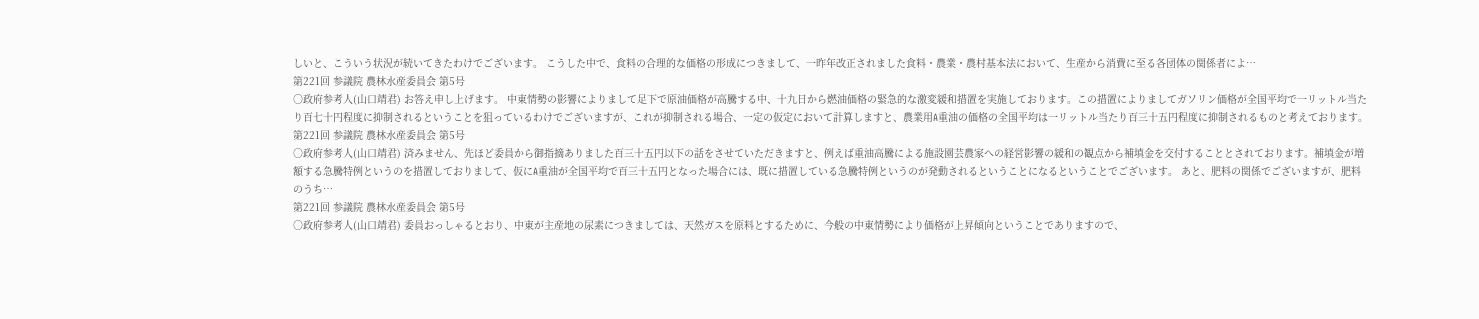しいと、こういう状況が続いてきたわけでございます。 こうした中で、食料の合理的な価格の形成につきまして、一昨年改正されました食料・農業・農村基本法において、生産から消費に至る各団体の関係者によ…
第221回 参議院 農林水産委員会 第5号
○政府参考人(山口靖君) お答え申し上げます。 中東情勢の影響によりまして足下で原油価格が高騰する中、十九日から燃油価格の緊急的な激変緩和措置を実施しております。この措置によりましてガソリン価格が全国平均で一リットル当たり百七十円程度に抑制されるということを狙っているわけでございますが、これが抑制される場合、一定の仮定において計算しますと、農業用A重油の価格の全国平均は一リットル当たり百三十五円程度に抑制されるものと考えております。
第221回 参議院 農林水産委員会 第5号
○政府参考人(山口靖君) 済みません、先ほど委員から御指摘ありました百三十五円以下の話をさせていただきますと、例えば重油高騰による施設園芸農家への経営影響の緩和の観点から補填金を交付することとされております。補填金が増額する急騰特例というのを措置しておりまして、仮にA重油が全国平均で百三十五円となった場合には、既に措置している急騰特例というのが発動されるということになるということでございます。 あと、肥料の関係でございますが、肥料のうち…
第221回 参議院 農林水産委員会 第5号
○政府参考人(山口靖君) 委員おっしゃるとおり、中東が主産地の尿素につきましては、天然ガスを原料とするために、今般の中東情勢により価格が上昇傾向ということでありますので、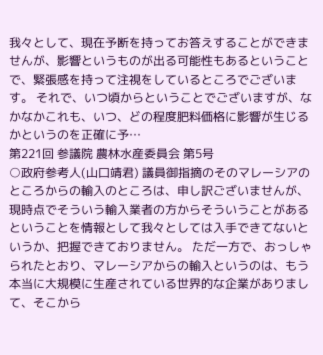我々として、現在予断を持ってお答えすることができませんが、影響というものが出る可能性もあるということで、緊張感を持って注視をしているところでございます。 それで、いつ頃からということでございますが、なかなかこれも、いつ、どの程度肥料価格に影響が生じるかというのを正確に予…
第221回 参議院 農林水産委員会 第5号
○政府参考人(山口靖君) 議員御指摘のそのマレーシアのところからの輸入のところは、申し訳ございませんが、現時点でそういう輸入業者の方からそういうことがあるということを情報として我々としては入手できてないというか、把握できておりません。 ただ一方で、おっしゃられたとおり、マレーシアからの輸入というのは、もう本当に大規模に生産されている世界的な企業がありまして、そこから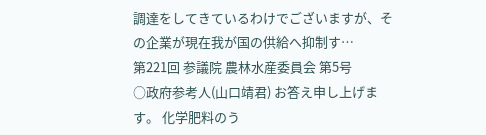調達をしてきているわけでございますが、その企業が現在我が国の供給へ抑制す…
第221回 参議院 農林水産委員会 第5号
○政府参考人(山口靖君) お答え申し上げます。 化学肥料のう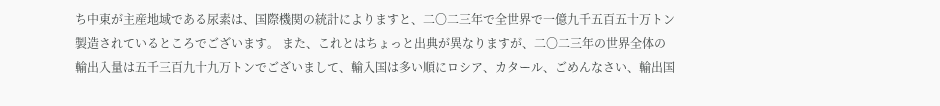ち中東が主産地域である尿素は、国際機関の統計によりますと、二〇二三年で全世界で一億九千五百五十万トン製造されているところでございます。 また、これとはちょっと出典が異なりますが、二〇二三年の世界全体の輸出入量は五千三百九十九万トンでございまして、輸入国は多い順にロシア、カタール、ごめんなさい、輸出国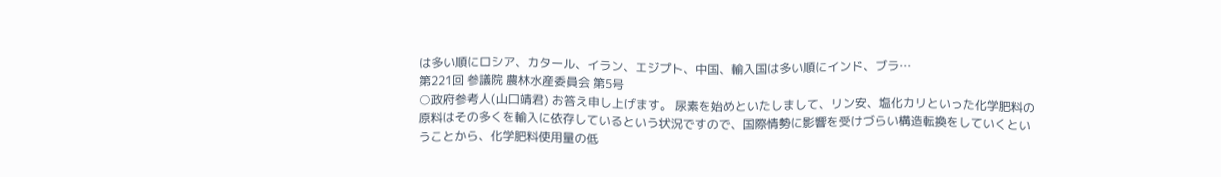は多い順にロシア、カタール、イラン、エジプト、中国、輸入国は多い順にインド、ブラ…
第221回 参議院 農林水産委員会 第5号
○政府参考人(山口靖君) お答え申し上げます。 尿素を始めといたしまして、リン安、塩化カリといった化学肥料の原料はその多くを輸入に依存しているという状況ですので、国際情勢に影響を受けづらい構造転換をしていくということから、化学肥料使用量の低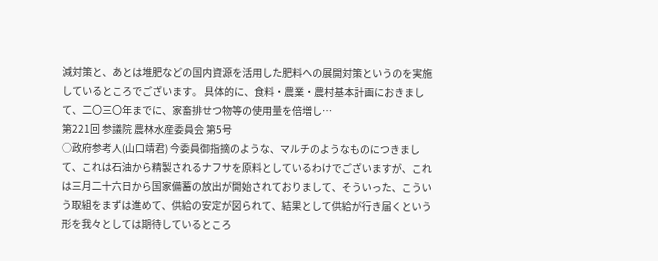減対策と、あとは堆肥などの国内資源を活用した肥料への展開対策というのを実施しているところでございます。 具体的に、食料・農業・農村基本計画におきまして、二〇三〇年までに、家畜排せつ物等の使用量を倍増し…
第221回 参議院 農林水産委員会 第5号
○政府参考人(山口靖君) 今委員御指摘のような、マルチのようなものにつきまして、これは石油から精製されるナフサを原料としているわけでございますが、これは三月二十六日から国家備蓄の放出が開始されておりまして、そういった、こういう取組をまずは進めて、供給の安定が図られて、結果として供給が行き届くという形を我々としては期待しているところ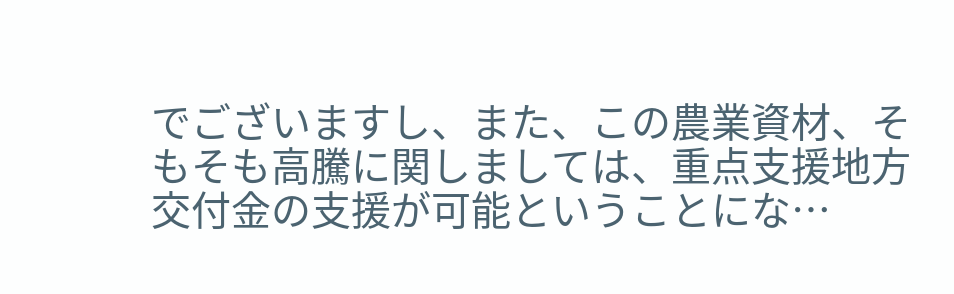でございますし、また、この農業資材、そもそも高騰に関しましては、重点支援地方交付金の支援が可能ということにな…